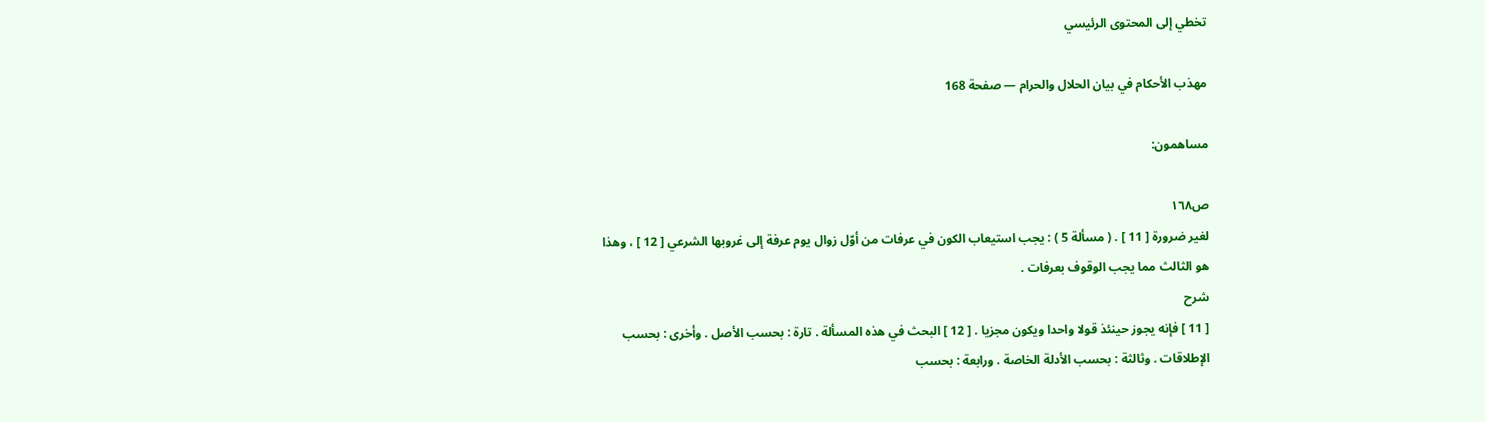تخطي إلى المحتوى الرئيسي

مهذب الأحكام في بيان الحلال والحرام — صفحة 168

مساهمون:

ص١٦٨
لغير ضرورة [ 11 ] . ( مسألة 5 ) : يجب استيعاب الكون في عرفات من أوّل زوال يوم عرفة إلى غروبها الشرعي [ 12 ] ، وهذا هو الثالث مما يجب الوقوف بعرفات .
شرح
[ 11 ] فإنه يجوز حينئذ قولا واحدا ويكون مجزيا . [ 12 ] البحث في هذه المسألة . تارة : بحسب الأصل . وأخرى : بحسب الإطلاقات . وثالثة : بحسب الأدلة الخاصة . ورابعة : بحسب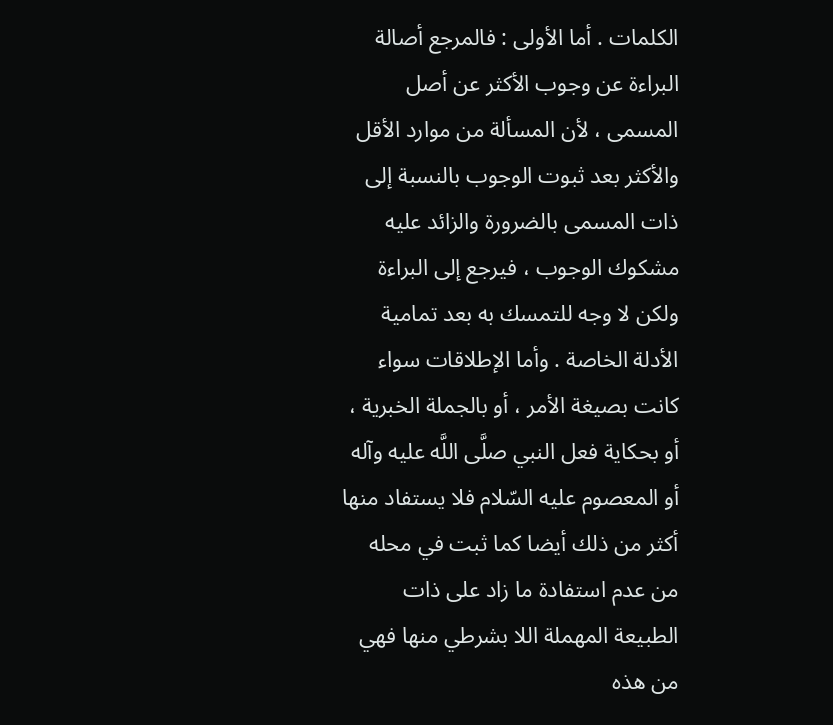الكلمات . أما الأولى : فالمرجع أصالة البراءة عن وجوب الأكثر عن أصل المسمى ، لأن المسألة من موارد الأقل والأكثر بعد ثبوت الوجوب بالنسبة إلى ذات المسمى بالضرورة والزائد عليه مشكوك الوجوب ، فيرجع إلى البراءة ولكن لا وجه للتمسك به بعد تمامية الأدلة الخاصة . وأما الإطلاقات سواء كانت بصيغة الأمر ، أو بالجملة الخبرية ، أو بحكاية فعل النبي صلَّى اللَّه عليه وآله أو المعصوم عليه السّلام فلا يستفاد منها أكثر من ذلك أيضا كما ثبت في محله من عدم استفادة ما زاد على ذات الطبيعة المهملة اللا بشرطي منها فهي من هذه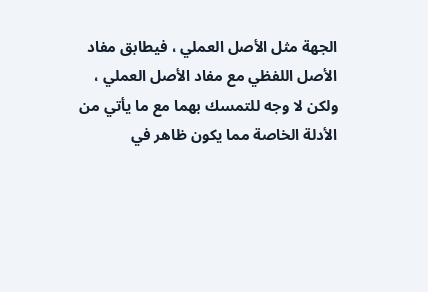الجهة مثل الأصل العملي ، فيطابق مفاد الأصل اللفظي مع مفاد الأصل العملي ، ولكن لا وجه للتمسك بهما مع ما يأتي من الأدلة الخاصة مما يكون ظاهر في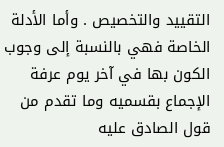التقييد والتخصيص . وأما الأدلة الخاصة فهي بالنسبة إلى وجوب الكون بها في آخر يوم عرفة الإجماع بقسميه وما تقدم من قول الصادق عليه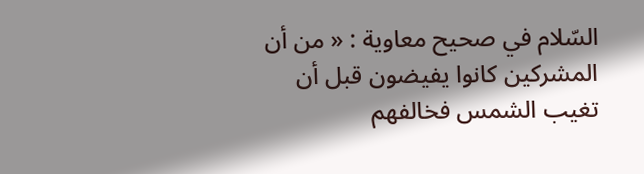السّلام في صحيح معاوية : « من أن المشركين كانوا يفيضون قبل أن تغيب الشمس فخالفهم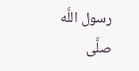رسول اللَّه صلَّى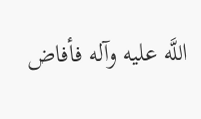اللَّه عليه وآله فأفاض